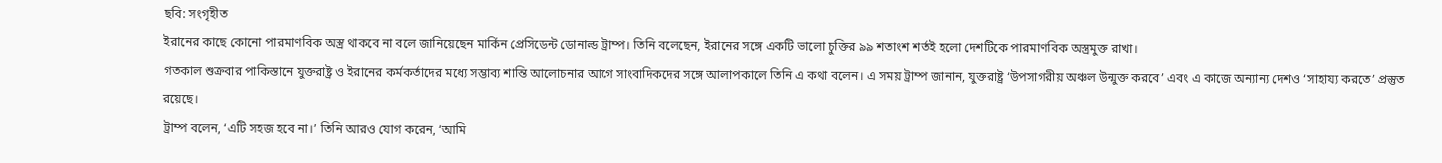ছবি: সংগৃহীত
ইরানের কাছে কোনো পারমাণবিক অস্ত্র থাকবে না বলে জানিয়েছেন মার্কিন প্রেসিডেন্ট ডোনাল্ড ট্রাম্প। তিনি বলেছেন, ইরানের সঙ্গে একটি ভালো চুক্তির ৯৯ শতাংশ শর্তই হলো দেশটিকে পারমাণবিক অস্ত্রমুক্ত রাখা।
গতকাল শুক্রবার পাকিস্তানে যুক্তরাষ্ট্র ও ইরানের কর্মকর্তাদের মধ্যে সম্ভাব্য শান্তি আলোচনার আগে সাংবাদিকদের সঙ্গে আলাপকালে তিনি এ কথা বলেন। এ সময় ট্রাম্প জানান, যুক্তরাষ্ট্র ‘উপসাগরীয় অঞ্চল উন্মুক্ত করবে’ এবং এ কাজে অন্যান্য দেশও ‘সাহায্য করতে’ প্রস্তুত রয়েছে।
ট্রাম্প বলেন, ‘এটি সহজ হবে না।’ তিনি আরও যোগ করেন, ‘আমি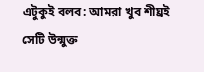এটুকুই বলব: আমরা খুব শীঘ্রই সেটি উন্মুক্ত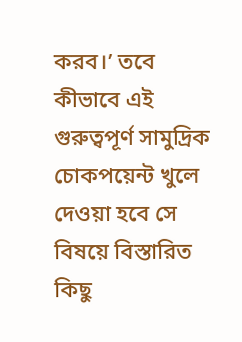করব।’ তবে কীভাবে এই গুরুত্বপূর্ণ সামুদ্রিক চোকপয়েন্ট খুলে দেওয়া হবে সে বিষয়ে বিস্তারিত কিছু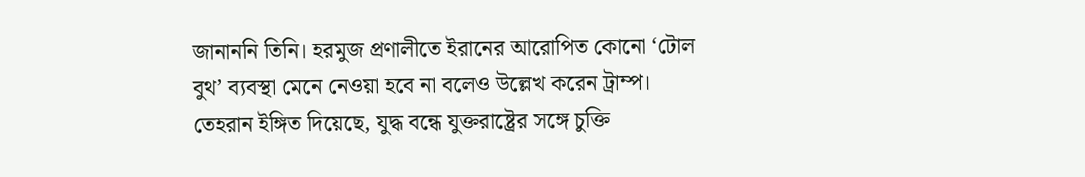জানাননি তিনি। হরমুজ প্রণালীতে ইরানের আরোপিত কোনো ‘টোল বুথ’ ব্যবস্থা মেনে নেওয়া হবে না বলেও উল্লেখ করেন ট্রাম্প।
তেহরান ইঙ্গিত দিয়েছে, যুদ্ধ বন্ধে যুক্তরাষ্ট্রের সঙ্গে চুক্তি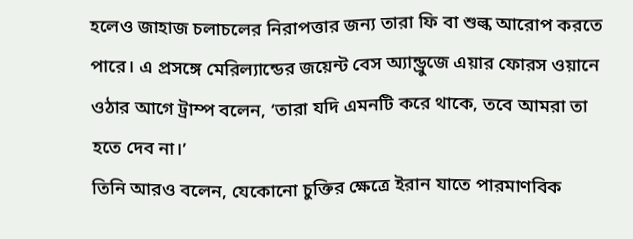হলেও জাহাজ চলাচলের নিরাপত্তার জন্য তারা ফি বা শুল্ক আরোপ করতে পারে। এ প্রসঙ্গে মেরিল্যান্ডের জয়েন্ট বেস অ্যান্ড্রুজে এয়ার ফোরস ওয়ানে ওঠার আগে ট্রাম্প বলেন, ‘তারা যদি এমনটি করে থাকে, তবে আমরা তা হতে দেব না।’
তিনি আরও বলেন, যেকোনো চুক্তির ক্ষেত্রে ইরান যাতে পারমাণবিক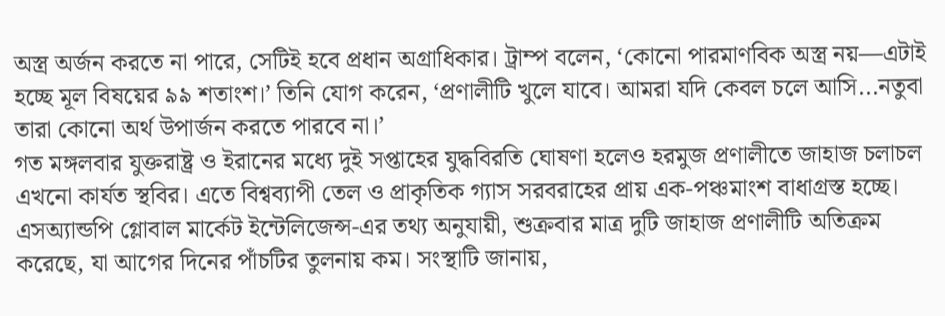অস্ত্র অর্জন করতে না পারে, সেটিই হবে প্রধান অগ্রাধিকার। ট্রাম্প বলেন, ‘কোনো পারমাণবিক অস্ত্র নয়—এটাই হচ্ছে মূল বিষয়ের ৯৯ শতাংশ।’ তিনি যোগ করেন, ‘প্রণালীটি খুলে যাবে। আমরা যদি কেবল চলে আসি...নতুবা তারা কোনো অর্থ উপার্জন করতে পারবে না।’
গত মঙ্গলবার যুক্তরাষ্ট্র ও ইরানের মধ্যে দুই সপ্তাহের যুদ্ধবিরতি ঘোষণা হলেও হরমুজ প্রণালীতে জাহাজ চলাচল এখনো কার্যত স্থবির। এতে বিশ্বব্যাপী তেল ও প্রাকৃতিক গ্যাস সরবরাহের প্রায় এক-পঞ্চমাংশ বাধাগ্রস্ত হচ্ছে।
এসঅ্যান্ডপি গ্লোবাল মার্কেট ইন্টেলিজেন্স-এর তথ্য অনুযায়ী, শুক্রবার মাত্র দুটি জাহাজ প্রণালীটি অতিক্রম করেছে, যা আগের দিনের পাঁচটির তুলনায় কম। সংস্থাটি জানায়,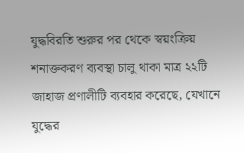যুদ্ধবিরতি শুরুর পর থেকে স্বয়ংক্রিয় শনাক্তকরণ ব্যবস্থা চালু থাকা মাত্র ২২টি জাহাজ প্রণালীটি ব্যবহার করেছে, যেখানে যুদ্ধের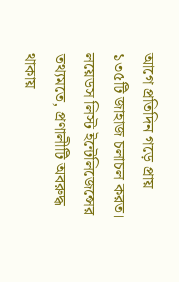আগে প্রতিদিন গড়ে প্রায় ১৩৫টি জাহাজ চলাচল করত।
লয়েডস লিস্ট ইন্টেলিজেন্সের তথ্যমতে, প্রণালীটি অবরুদ্ধ থাকায়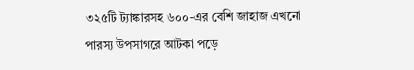৩২৫টি ট্যাঙ্কারসহ ৬০০-এর বেশি জাহাজ এখনো পারস্য উপসাগরে আটকা পড়ে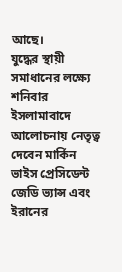আছে।
যুদ্ধের স্থায়ী সমাধানের লক্ষ্যে শনিবার ইসলামাবাদে আলোচনায় নেতৃত্ব দেবেন মার্কিন ভাইস প্রেসিডেন্ট জেডি ভ্যান্স এবং ইরানের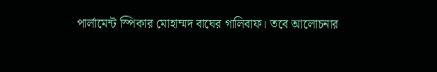পার্লামেন্ট স্পিকার মোহাম্মদ বাঘের গালিবাফ। তবে আলোচনার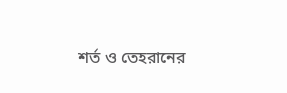শর্ত ও তেহরানের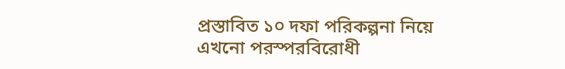প্রস্তাবিত ১০ দফা পরিকল্পনা নিয়ে এখনো পরস্পরবিরোধী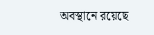অবস্থানে রয়েছে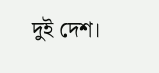দুই দেশ।